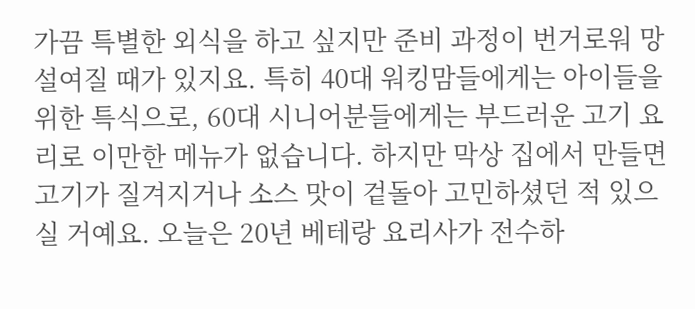가끔 특별한 외식을 하고 싶지만 준비 과정이 번거로워 망설여질 때가 있지요. 특히 40대 워킹맘들에게는 아이들을 위한 특식으로, 60대 시니어분들에게는 부드러운 고기 요리로 이만한 메뉴가 없습니다. 하지만 막상 집에서 만들면 고기가 질겨지거나 소스 맛이 겉돌아 고민하셨던 적 있으실 거예요. 오늘은 20년 베테랑 요리사가 전수하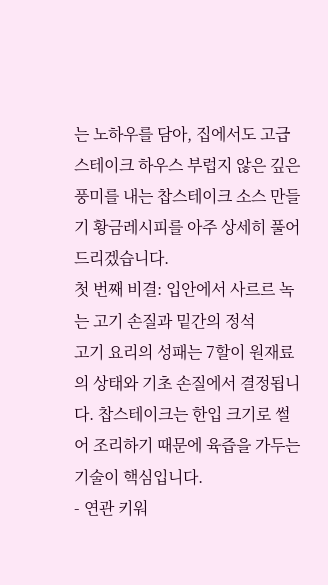는 노하우를 담아, 집에서도 고급 스테이크 하우스 부럽지 않은 깊은 풍미를 내는 찹스테이크 소스 만들기 황금레시피를 아주 상세히 풀어드리겠습니다.
첫 번째 비결: 입안에서 사르르 녹는 고기 손질과 밑간의 정석
고기 요리의 성패는 7할이 원재료의 상태와 기초 손질에서 결정됩니다. 찹스테이크는 한입 크기로 썰어 조리하기 때문에 육즙을 가두는 기술이 핵심입니다.
- 연관 키워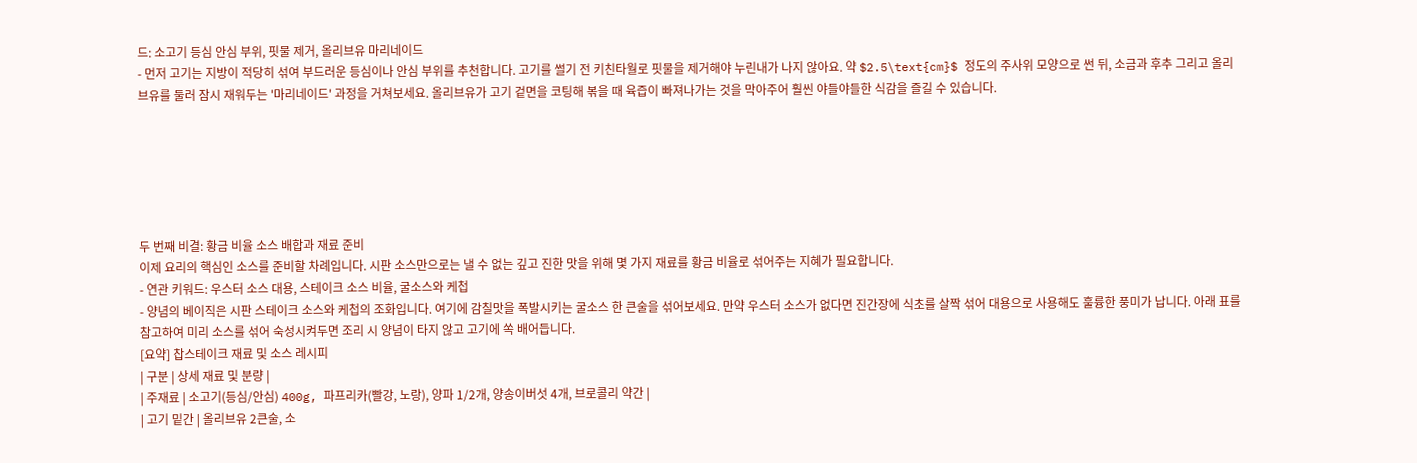드: 소고기 등심 안심 부위, 핏물 제거, 올리브유 마리네이드
- 먼저 고기는 지방이 적당히 섞여 부드러운 등심이나 안심 부위를 추천합니다. 고기를 썰기 전 키친타월로 핏물을 제거해야 누린내가 나지 않아요. 약 $2.5\text{cm}$ 정도의 주사위 모양으로 썬 뒤, 소금과 후추 그리고 올리브유를 둘러 잠시 재워두는 '마리네이드' 과정을 거쳐보세요. 올리브유가 고기 겉면을 코팅해 볶을 때 육즙이 빠져나가는 것을 막아주어 훨씬 야들야들한 식감을 즐길 수 있습니다.






두 번째 비결: 황금 비율 소스 배합과 재료 준비
이제 요리의 핵심인 소스를 준비할 차례입니다. 시판 소스만으로는 낼 수 없는 깊고 진한 맛을 위해 몇 가지 재료를 황금 비율로 섞어주는 지혜가 필요합니다.
- 연관 키워드: 우스터 소스 대용, 스테이크 소스 비율, 굴소스와 케첩
- 양념의 베이직은 시판 스테이크 소스와 케첩의 조화입니다. 여기에 감칠맛을 폭발시키는 굴소스 한 큰술을 섞어보세요. 만약 우스터 소스가 없다면 진간장에 식초를 살짝 섞어 대용으로 사용해도 훌륭한 풍미가 납니다. 아래 표를 참고하여 미리 소스를 섞어 숙성시켜두면 조리 시 양념이 타지 않고 고기에 쏙 배어듭니다.
[요약] 찹스테이크 재료 및 소스 레시피
| 구분 | 상세 재료 및 분량 |
| 주재료 | 소고기(등심/안심) 400g, 파프리카(빨강, 노랑), 양파 1/2개, 양송이버섯 4개, 브로콜리 약간 |
| 고기 밑간 | 올리브유 2큰술, 소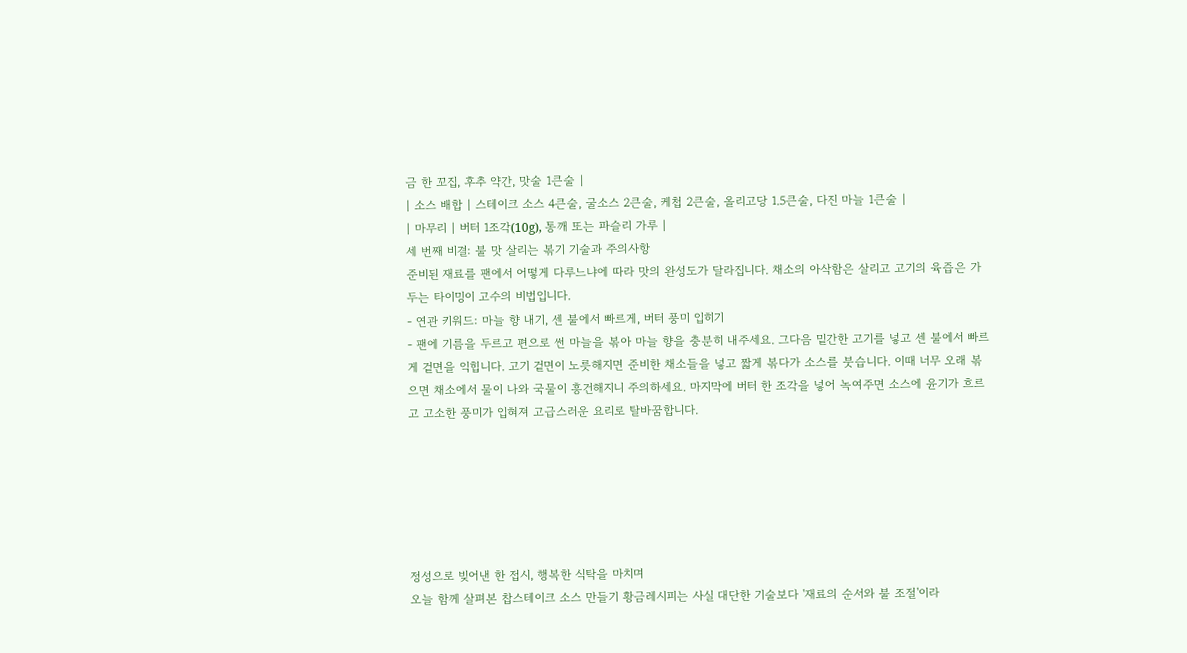금 한 꼬집, 후추 약간, 맛술 1큰술 |
| 소스 배합 | 스테이크 소스 4큰술, 굴소스 2큰술, 케첩 2큰술, 올리고당 1.5큰술, 다진 마늘 1큰술 |
| 마무리 | 버터 1조각(10g), 통깨 또는 파슬리 가루 |
세 번째 비결: 불 맛 살리는 볶기 기술과 주의사항
준비된 재료를 팬에서 어떻게 다루느냐에 따라 맛의 완성도가 달라집니다. 채소의 아삭함은 살리고 고기의 육즙은 가두는 타이밍이 고수의 비법입니다.
- 연관 키워드: 마늘 향 내기, 센 불에서 빠르게, 버터 풍미 입히기
- 팬에 기름을 두르고 편으로 썬 마늘을 볶아 마늘 향을 충분히 내주세요. 그다음 밑간한 고기를 넣고 센 불에서 빠르게 겉면을 익힙니다. 고기 겉면이 노릇해지면 준비한 채소들을 넣고 짧게 볶다가 소스를 붓습니다. 이때 너무 오래 볶으면 채소에서 물이 나와 국물이 흥건해지니 주의하세요. 마지막에 버터 한 조각을 넣어 녹여주면 소스에 윤기가 흐르고 고소한 풍미가 입혀져 고급스러운 요리로 탈바꿈합니다.






정성으로 빚어낸 한 접시, 행복한 식탁을 마치며
오늘 함께 살펴본 찹스테이크 소스 만들기 황금레시피는 사실 대단한 기술보다 '재료의 순서와 불 조절'이라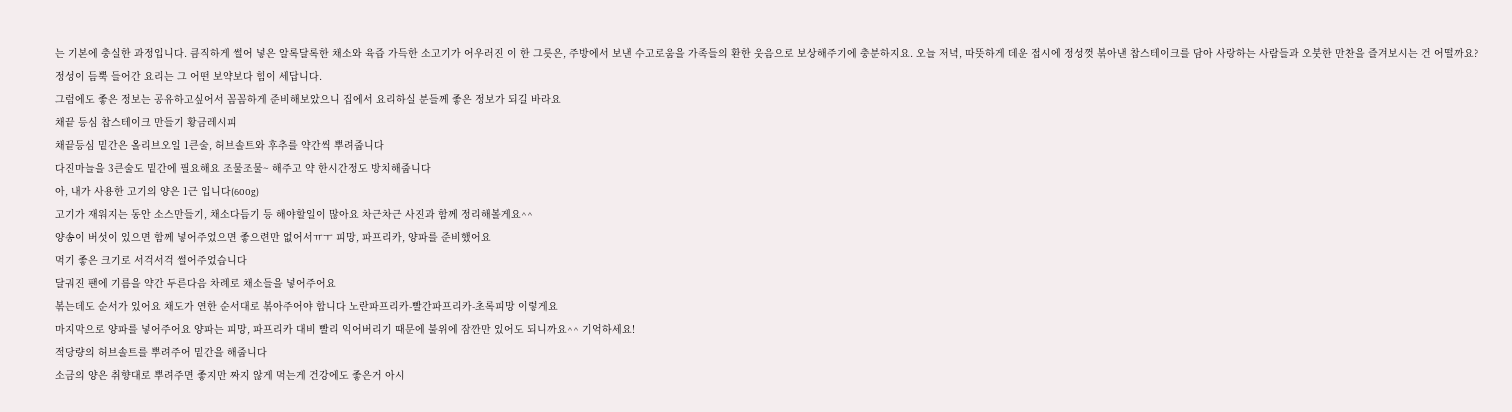는 기본에 충실한 과정입니다. 큼직하게 썰어 넣은 알록달록한 채소와 육즙 가득한 소고기가 어우러진 이 한 그릇은, 주방에서 보낸 수고로움을 가족들의 환한 웃음으로 보상해주기에 충분하지요. 오늘 저녁, 따뜻하게 데운 접시에 정성껏 볶아낸 찹스테이크를 담아 사랑하는 사람들과 오붓한 만찬을 즐겨보시는 건 어떨까요? 정성이 듬뿍 들어간 요리는 그 어떤 보약보다 힘이 세답니다.
그럼에도 좋은 정보는 공유하고싶어서 꼼꼼하게 준비해보았으니 집에서 요리하실 분들께 좋은 정보가 되길 바라요
채끝 등심 찹스테이크 만들기 황금레시피
채끝등심 밑간은 올리브오일 1큰술, 허브솔트와 후추를 약간씩 뿌려줍니다
다진마늘을 3큰술도 밑간에 필요해요 조물조물~ 해주고 약 한시간정도 방치해줍니다
아, 내가 사용한 고기의 양은 1근 입니다(600g)
고기가 재워지는 동안 소스만들기, 채소다듬기 등 해야할일이 많아요 차근차근 사진과 함께 정리해볼게요^^
양송이 버섯이 있으면 함께 넣어주었으면 좋으련만 없어서ㅠㅜ 피망, 파프리카, 양파를 준비했어요
먹기 좋은 크기로 서걱서걱 썰어주었습니다
달궈진 팬에 기름을 약간 두른다음 차례로 채소들을 넣어주어요
볶는데도 순서가 있어요 채도가 연한 순서대로 볶아주어야 합니다 노란파프리카-빨간파프리카-초록피망 이렇게요
마지막으로 양파를 넣어주어요 양파는 피망, 파프리카 대비 빨리 익어버리기 때문에 불위에 잠깐만 있어도 되니까요^^ 기억하세요!
적당량의 허브솔트를 뿌려주어 밑간을 해줍니다
소금의 양은 취향대로 뿌려주면 좋지만 짜지 않게 먹는게 건강에도 좋은거 아시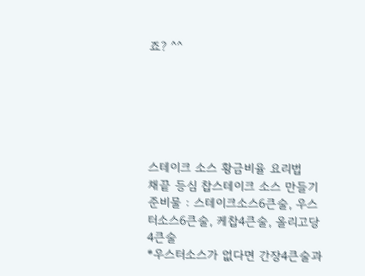죠? ^^






스테이크 소스 황금비율 요리법
채끝 등심 찹스테이크 소스 만들기 준비물 : 스테이크소스6큰술, 우스터소스6큰술, 케찹4큰술, 올리고당4큰술
*우스터소스가 없다면 간장4큰술과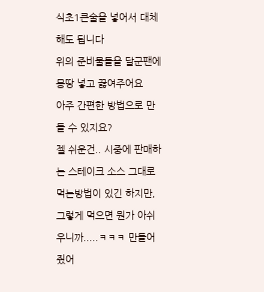식초1큰술을 넣어서 대체해도 됩니다
위의 준비물들을 달군팬에 몽땅 넣고 끓여주어요
아주 간편한 방법으로 만들 수 있지요?
젤 쉬운건.. 시중에 판매하는 스테이크 소스 그대로 먹는방법이 있긴 하지만, 그렇게 먹으면 뭔가 아쉬우니까.....ㅋㅋㅋ 만들어줬어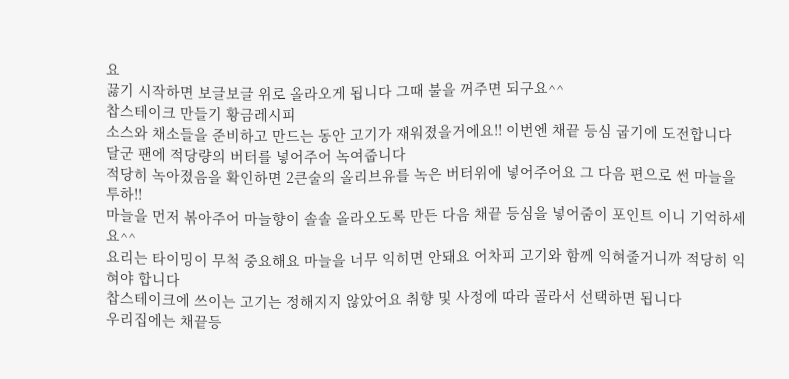요
끓기 시작하면 보글보글 위로 올라오게 됩니다 그때 불을 꺼주면 되구요^^
찹스테이크 만들기 황금레시피
소스와 채소들을 준비하고 만드는 동안 고기가 재워졌을거에요!! 이번엔 채끝 등심 굽기에 도전합니다
달군 팬에 적당량의 버터를 넣어주어 녹여줍니다
적당히 녹아졌음을 확인하면 2큰술의 올리브유를 녹은 버터위에 넣어주어요 그 다음 편으로 썬 마늘을 투하!!
마늘을 먼저 볶아주어 마늘향이 솔솔 올라오도록 만든 다음 채끝 등심을 넣어줌이 포인트 이니 기억하세요^^
요리는 타이밍이 무척 중요해요 마늘을 너무 익히면 안돼요 어차피 고기와 함께 익혀줄거니까 적당히 익혀야 합니다
찹스테이크에 쓰이는 고기는 정해지지 않았어요 취향 및 사정에 따라 골라서 선택하면 됩니다
우리집에는 채끝등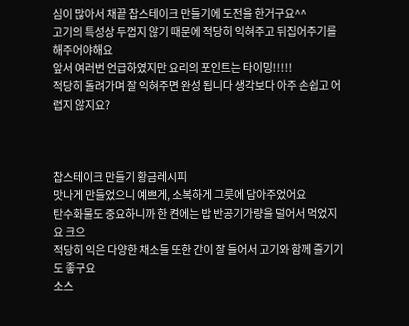심이 많아서 채끝 찹스테이크 만들기에 도전을 한거구요^^
고기의 특성상 두껍지 않기 때문에 적당히 익혀주고 뒤집어주기를 해주어야해요
앞서 여러번 언급하였지만 요리의 포인트는 타이밍!!!!!
적당히 돌려가며 잘 익혀주면 완성 됩니다 생각보다 아주 손쉽고 어렵지 않지요?



찹스테이크 만들기 황금레시피
맛나게 만들었으니 예쁘게, 소복하게 그릇에 담아주었어요
탄수화물도 중요하니까 한 켠에는 밥 반공기가량을 덜어서 먹었지요 크으
적당히 익은 다양한 채소들 또한 간이 잘 들어서 고기와 함께 즐기기도 좋구요
소스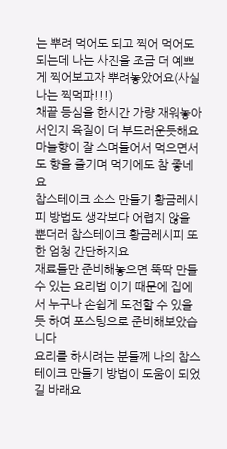는 뿌려 먹어도 되고 찍어 먹어도 되는데 나는 사진을 조금 더 예쁘게 찍어보고자 뿌려놓았어요(사실 나는 찍먹파!!!)
채끝 등심을 한시간 가량 재워놓아서인지 육질이 더 부드러운듯해요
마늘향이 잘 스며들어서 먹으면서도 향을 즐기며 먹기에도 참 좋네요
찹스테이크 소스 만들기 황금레시피 방법도 생각보다 어렵지 않을 뿐더러 찹스테이크 황금레시피 또한 엄청 간단하지요
재료들만 준비해놓으면 뚝딱 만들수 있는 요리법 이기 때문에 집에서 누구나 손쉽게 도전할 수 있을 듯 하여 포스팅으로 준비해보았습니다
요리를 하시려는 분들께 나의 찹스테이크 만들기 방법이 도움이 되었길 바래요